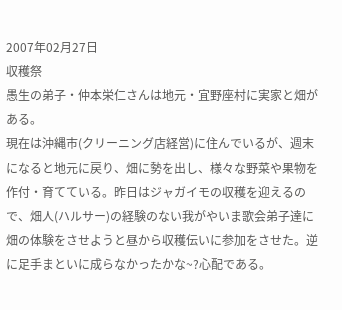2007年02月27日
収穫祭
愚生の弟子・仲本栄仁さんは地元・宜野座村に実家と畑がある。
現在は沖縄市(クリーニング店経営)に住んでいるが、週末になると地元に戻り、畑に勢を出し、様々な野菜や果物を作付・育てている。昨日はジャガイモの収穫を迎えるので、畑人(ハルサー)の経験のない我がやいま歌会弟子達に畑の体験をさせようと昼から収穫伝いに参加をさせた。逆に足手まといに成らなかったかな~?心配である。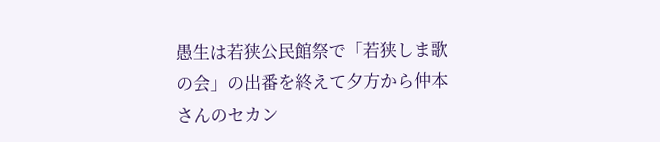愚生は若狭公民館祭で「若狭しま歌の会」の出番を終えて夕方から仲本さんのセカン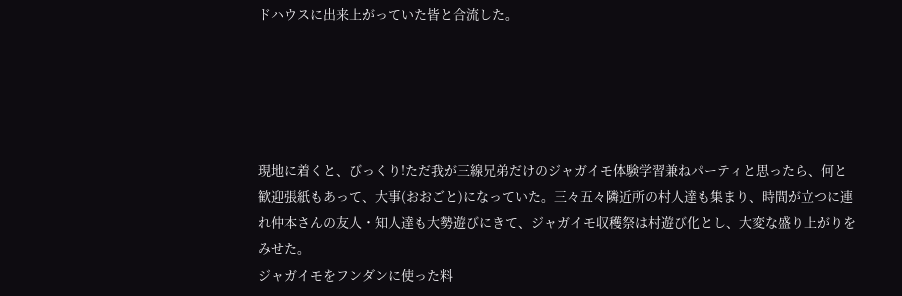ドハウスに出来上がっていた皆と合流した。





現地に着くと、びっくり!ただ我が三線兄弟だけのジャガイモ体験学習兼ねパーティと思ったら、何と 歓迎張紙もあって、大事(おおごと)になっていた。三々五々隣近所の村人達も集まり、時間が立つに連れ仲本さんの友人・知人達も大勢遊びにきて、ジャガイモ収穫祭は村遊び化とし、大変な盛り上がりをみせた。
ジャガイモをフンダンに使った料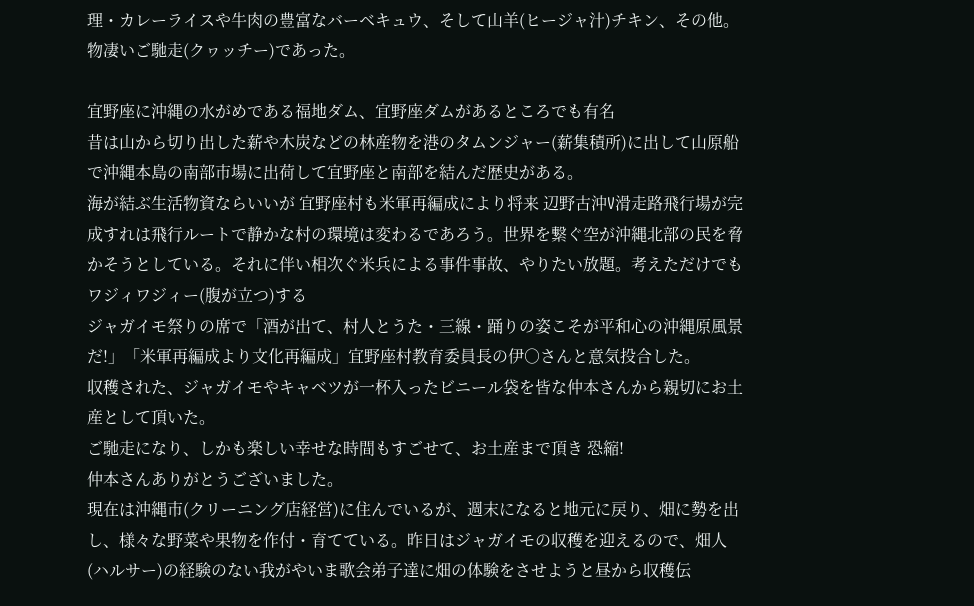理・カレーライスや牛肉の豊富なバーベキュウ、そして山羊(ヒージャ汁)チキン、その他。物凄いご馳走(クヮッチー)であった。

宜野座に沖縄の水がめである福地ダム、宜野座ダムがあるところでも有名
昔は山から切り出した薪や木炭などの林産物を港のタムンジャー(薪集積所)に出して山原船で沖縄本島の南部市場に出荷して宜野座と南部を結んだ歴史がある。
海が結ぶ生活物資ならいいが 宜野座村も米軍再編成により将来 辺野古沖V滑走路飛行場が完成すれは飛行ルートで静かな村の環境は変わるであろう。世界を繋ぐ空が沖縄北部の民を脅かそうとしている。それに伴い相次ぐ米兵による事件事故、やりたい放題。考えただけでもワジィワジィー(腹が立つ)する
ジャガイモ祭りの席で「酒が出て、村人とうた・三線・踊りの姿こそが平和心の沖縄原風景だ!」「米軍再編成より文化再編成」宜野座村教育委員長の伊○さんと意気投合した。
収穫された、ジャガイモやキャベツが一杯入ったビニール袋を皆な仲本さんから親切にお土産として頂いた。
ご馳走になり、しかも楽しい幸せな時間もすごせて、お土産まで頂き 恐縮!
仲本さんありがとうございました。
現在は沖縄市(クリーニング店経営)に住んでいるが、週末になると地元に戻り、畑に勢を出し、様々な野菜や果物を作付・育てている。昨日はジャガイモの収穫を迎えるので、畑人(ハルサー)の経験のない我がやいま歌会弟子達に畑の体験をさせようと昼から収穫伝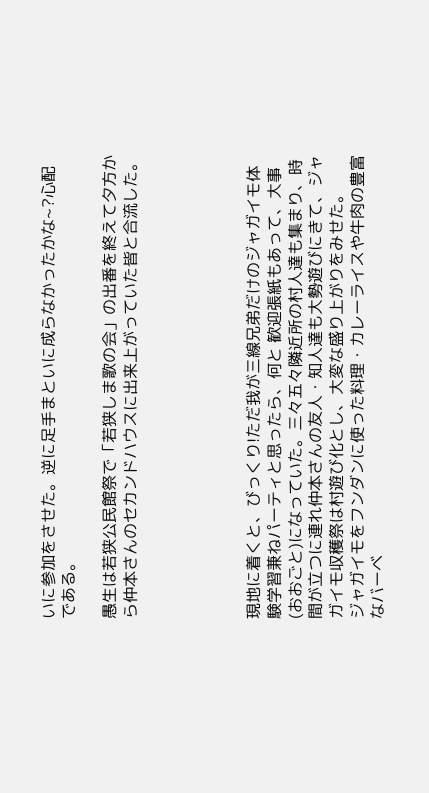いに参加をさせた。逆に足手まといに成らなかったかな~?心配である。

愚生は若狭公民館祭で「若狭しま歌の会」の出番を終えて夕方から仲本さんのセカンドハウスに出来上がっていた皆と合流した。





現地に着くと、びっくり!ただ我が三線兄弟だけのジャガイモ体験学習兼ねパーティと思ったら、何と 歓迎張紙もあって、大事(おおごと)になっていた。三々五々隣近所の村人達も集まり、時間が立つに連れ仲本さんの友人・知人達も大勢遊びにきて、ジャガイモ収穫祭は村遊び化とし、大変な盛り上がりをみせた。
ジャガイモをフンダンに使った料理・カレーライスや牛肉の豊富なバーベ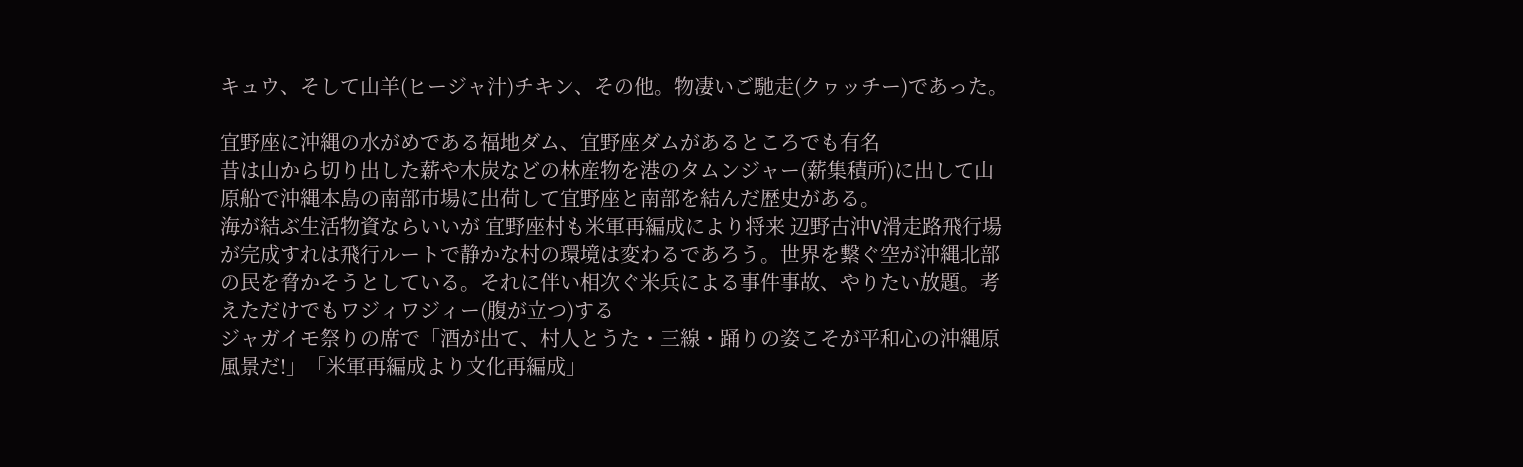キュウ、そして山羊(ヒージャ汁)チキン、その他。物凄いご馳走(クヮッチー)であった。

宜野座に沖縄の水がめである福地ダム、宜野座ダムがあるところでも有名
昔は山から切り出した薪や木炭などの林産物を港のタムンジャー(薪集積所)に出して山原船で沖縄本島の南部市場に出荷して宜野座と南部を結んだ歴史がある。
海が結ぶ生活物資ならいいが 宜野座村も米軍再編成により将来 辺野古沖V滑走路飛行場が完成すれは飛行ルートで静かな村の環境は変わるであろう。世界を繋ぐ空が沖縄北部の民を脅かそうとしている。それに伴い相次ぐ米兵による事件事故、やりたい放題。考えただけでもワジィワジィー(腹が立つ)する
ジャガイモ祭りの席で「酒が出て、村人とうた・三線・踊りの姿こそが平和心の沖縄原風景だ!」「米軍再編成より文化再編成」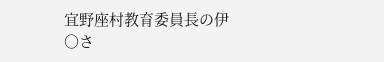宜野座村教育委員長の伊○さ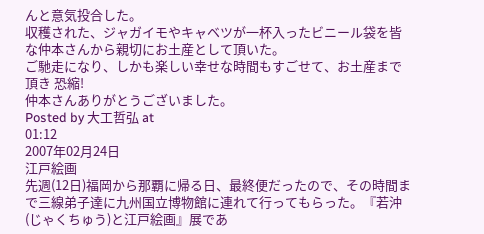んと意気投合した。
収穫された、ジャガイモやキャベツが一杯入ったビニール袋を皆な仲本さんから親切にお土産として頂いた。
ご馳走になり、しかも楽しい幸せな時間もすごせて、お土産まで頂き 恐縮!
仲本さんありがとうございました。
Posted by 大工哲弘 at
01:12
2007年02月24日
江戸絵画
先週(12日)福岡から那覇に帰る日、最終便だったので、その時間まで三線弟子達に九州国立博物館に連れて行ってもらった。『若沖(じゃくちゅう)と江戸絵画』展であ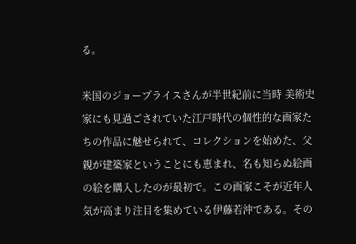る。

米国のジョープライスさんが半世紀前に当時 美術史家にも見過ごされていた江戸時代の個性的な画家たちの作品に魅せられて、コレクションを始めた、父親が建築家ということにも恵まれ、名も知らぬ絵画の絵を購入したのが最初で。この画家こそが近年人気が高まり注目を集めている伊藤若沖である。その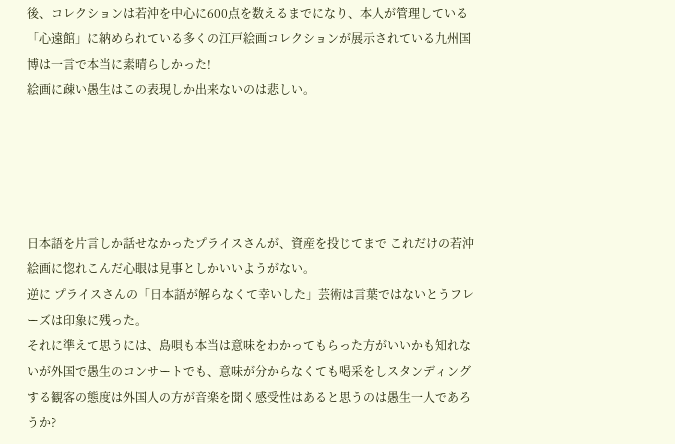後、コレクションは若沖を中心に600点を数えるまでになり、本人が管理している「心遠館」に納められている多くの江戸絵画コレクションが展示されている九州国博は一言で本当に素晴らしかった!
絵画に疎い愚生はこの表現しか出来ないのは悲しい。





日本語を片言しか話せなかったプライスさんが、資産を投じてまで これだけの若沖絵画に惚れこんだ心眼は見事としかいいようがない。
逆に プライスさんの「日本語が解らなくて幸いした」芸術は言葉ではないとうフレーズは印象に残った。
それに準えて思うには、島唄も本当は意味をわかってもらった方がいいかも知れないが外国で愚生のコンサートでも、意味が分からなくても喝采をしスタンディングする観客の態度は外国人の方が音楽を聞く感受性はあると思うのは愚生一人であろうか?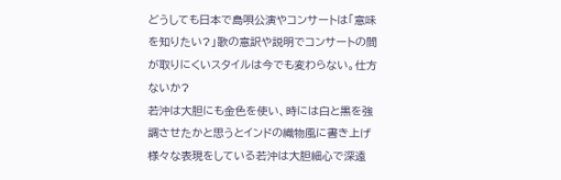どうしても日本で島唄公演やコンサートは「意味を知りたい?」歌の意訳や説明でコンサートの間が取りにくいスタイルは今でも変わらない。仕方ないか?
若沖は大胆にも金色を使い、時には白と黒を強調させたかと思うとインドの織物風に書き上げ様々な表現をしている若沖は大胆細心で深遠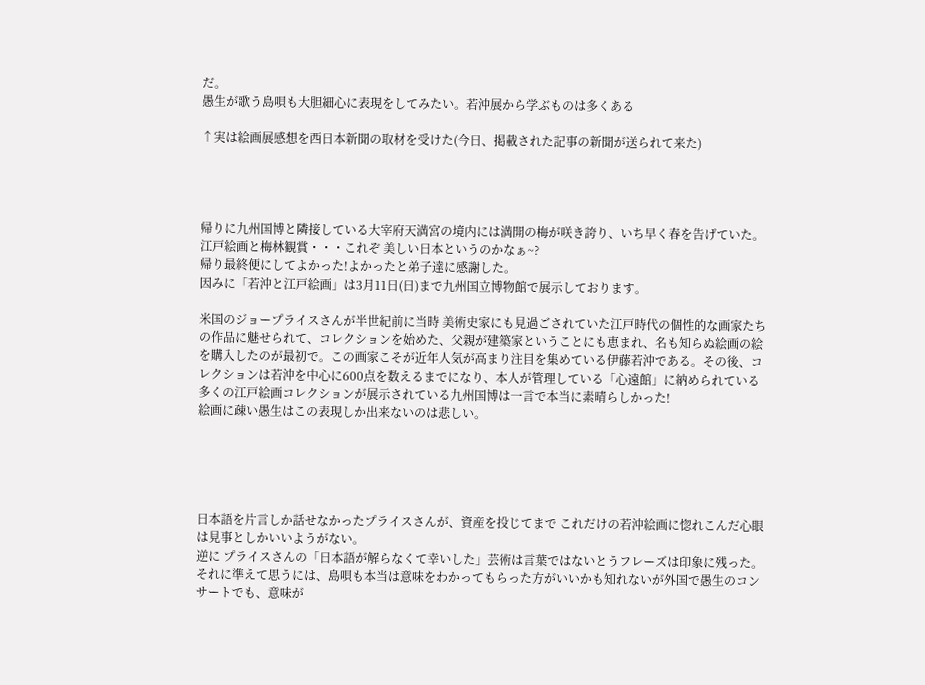だ。
愚生が歌う島唄も大胆細心に表現をしてみたい。若沖展から学ぶものは多くある

↑実は絵画展感想を西日本新聞の取材を受けた(今日、掲載された記事の新聞が送られて来た)




帰りに九州国博と隣接している大宰府天満宮の境内には満開の梅が咲き誇り、いち早く春を告げていた。
江戸絵画と梅林観賞・・・これぞ 美しい日本というのかなぁ~?
帰り最終便にしてよかった!よかったと弟子達に感謝した。
因みに「若沖と江戸絵画」は3月11日(日)まで九州国立博物館で展示しております。

米国のジョープライスさんが半世紀前に当時 美術史家にも見過ごされていた江戸時代の個性的な画家たちの作品に魅せられて、コレクションを始めた、父親が建築家ということにも恵まれ、名も知らぬ絵画の絵を購入したのが最初で。この画家こそが近年人気が高まり注目を集めている伊藤若沖である。その後、コレクションは若沖を中心に600点を数えるまでになり、本人が管理している「心遠館」に納められている多くの江戸絵画コレクションが展示されている九州国博は一言で本当に素晴らしかった!
絵画に疎い愚生はこの表現しか出来ないのは悲しい。





日本語を片言しか話せなかったプライスさんが、資産を投じてまで これだけの若沖絵画に惚れこんだ心眼は見事としかいいようがない。
逆に プライスさんの「日本語が解らなくて幸いした」芸術は言葉ではないとうフレーズは印象に残った。
それに準えて思うには、島唄も本当は意味をわかってもらった方がいいかも知れないが外国で愚生のコンサートでも、意味が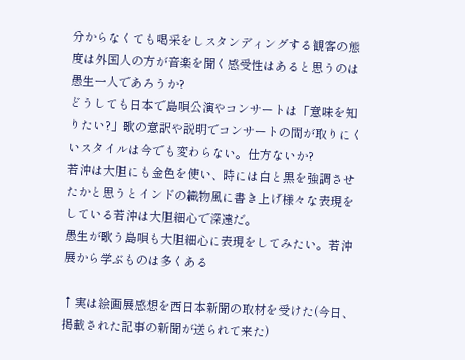分からなくても喝采をしスタンディングする観客の態度は外国人の方が音楽を聞く感受性はあると思うのは愚生一人であろうか?
どうしても日本で島唄公演やコンサートは「意味を知りたい?」歌の意訳や説明でコンサートの間が取りにくいスタイルは今でも変わらない。仕方ないか?
若沖は大胆にも金色を使い、時には白と黒を強調させたかと思うとインドの織物風に書き上げ様々な表現をしている若沖は大胆細心で深遠だ。
愚生が歌う島唄も大胆細心に表現をしてみたい。若沖展から学ぶものは多くある

↑実は絵画展感想を西日本新聞の取材を受けた(今日、掲載された記事の新聞が送られて来た)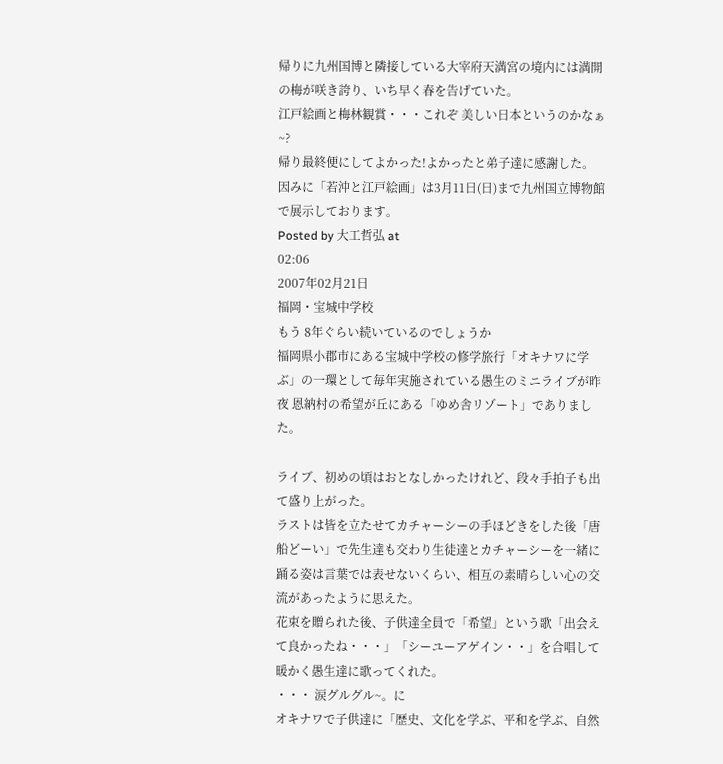帰りに九州国博と隣接している大宰府天満宮の境内には満開の梅が咲き誇り、いち早く春を告げていた。
江戸絵画と梅林観賞・・・これぞ 美しい日本というのかなぁ~?
帰り最終便にしてよかった!よかったと弟子達に感謝した。
因みに「若沖と江戸絵画」は3月11日(日)まで九州国立博物館で展示しております。
Posted by 大工哲弘 at
02:06
2007年02月21日
福岡・宝城中学校
もう 8年ぐらい続いているのでしょうか
福岡県小郡市にある宝城中学校の修学旅行「オキナワに学ぶ」の一環として毎年実施されている愚生のミニライブが昨夜 恩納村の希望が丘にある「ゆめ舎リゾート」でありました。

ライブ、初めの頃はおとなしかったけれど、段々手拍子も出て盛り上がった。
ラストは皆を立たせてカチャーシーの手ほどきをした後「唐船どーい」で先生達も交わり生徒達とカチャーシーを一緒に踊る姿は言葉では表せないくらい、相互の素晴らしい心の交流があったように思えた。
花束を贈られた後、子供達全員で「希望」という歌「出会えて良かったね・・・」「シーユーアゲイン・・」を合唱して暖かく愚生達に歌ってくれた。
・・・ 涙グルグル~。に
オキナワで子供達に「歴史、文化を学ぶ、平和を学ぶ、自然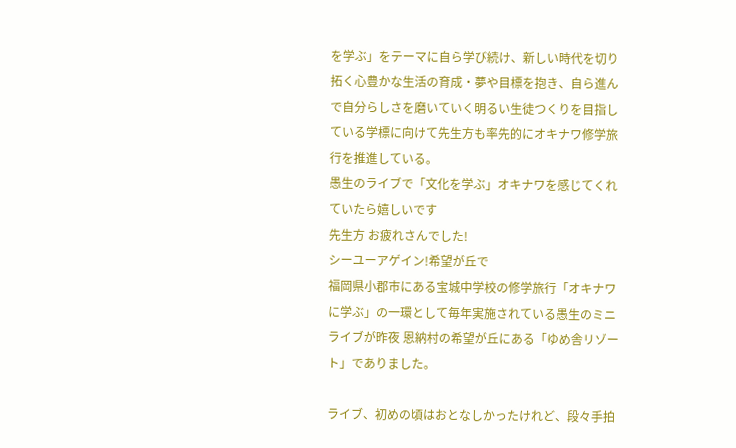を学ぶ」をテーマに自ら学び続け、新しい時代を切り拓く心豊かな生活の育成・夢や目標を抱き、自ら進んで自分らしさを磨いていく明るい生徒つくりを目指している学標に向けて先生方も率先的にオキナワ修学旅行を推進している。
愚生のライブで「文化を学ぶ」オキナワを感じてくれていたら嬉しいです
先生方 お疲れさんでした!
シーユーアゲイン!希望が丘で
福岡県小郡市にある宝城中学校の修学旅行「オキナワに学ぶ」の一環として毎年実施されている愚生のミニライブが昨夜 恩納村の希望が丘にある「ゆめ舎リゾート」でありました。

ライブ、初めの頃はおとなしかったけれど、段々手拍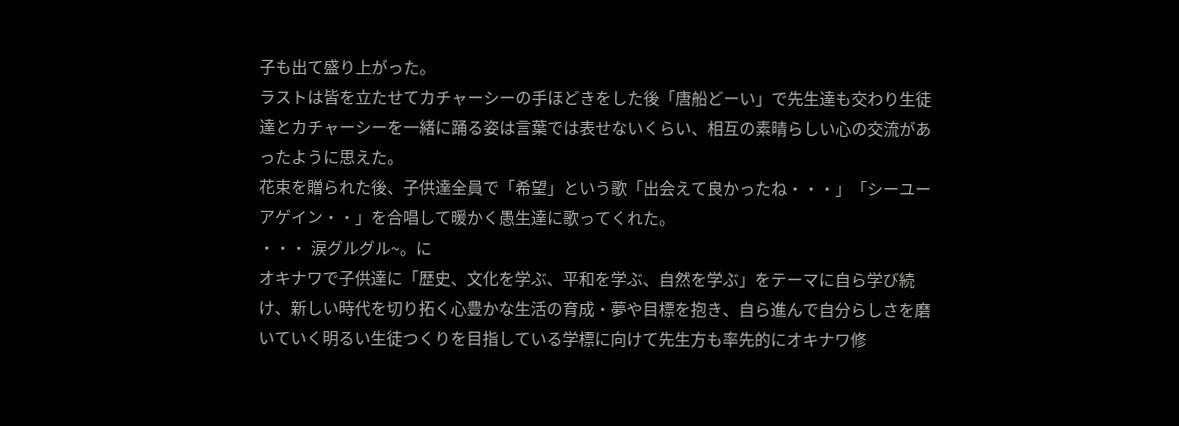子も出て盛り上がった。
ラストは皆を立たせてカチャーシーの手ほどきをした後「唐船どーい」で先生達も交わり生徒達とカチャーシーを一緒に踊る姿は言葉では表せないくらい、相互の素晴らしい心の交流があったように思えた。
花束を贈られた後、子供達全員で「希望」という歌「出会えて良かったね・・・」「シーユーアゲイン・・」を合唱して暖かく愚生達に歌ってくれた。
・・・ 涙グルグル~。に
オキナワで子供達に「歴史、文化を学ぶ、平和を学ぶ、自然を学ぶ」をテーマに自ら学び続け、新しい時代を切り拓く心豊かな生活の育成・夢や目標を抱き、自ら進んで自分らしさを磨いていく明るい生徒つくりを目指している学標に向けて先生方も率先的にオキナワ修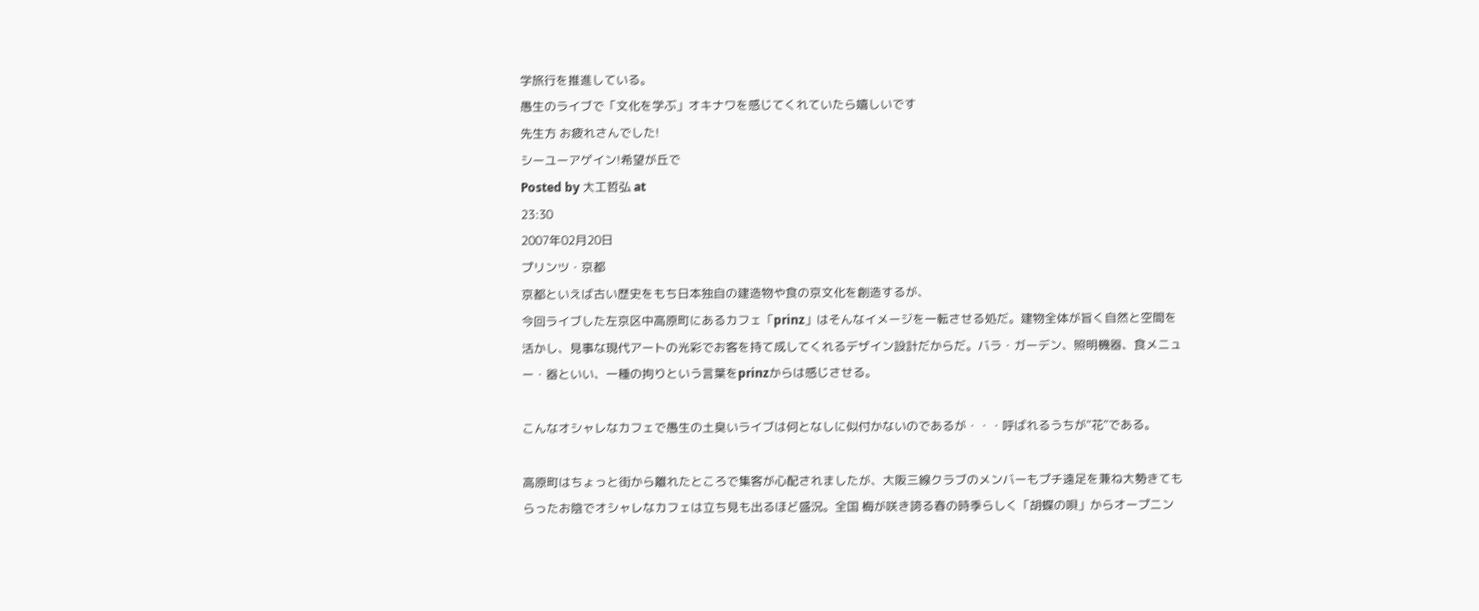学旅行を推進している。
愚生のライブで「文化を学ぶ」オキナワを感じてくれていたら嬉しいです
先生方 お疲れさんでした!
シーユーアゲイン!希望が丘で
Posted by 大工哲弘 at
23:30
2007年02月20日
プリンツ・京都
京都といえば古い歴史をもち日本独自の建造物や食の京文化を創造するが、
今回ライブした左京区中高原町にあるカフェ「prinz」はそんなイメージを一転させる処だ。建物全体が旨く自然と空間を活かし、見事な現代アートの光彩でお客を持て成してくれるデザイン設計だからだ。バラ・ガーデン、照明機器、食メニュー・器といい、一種の拘りという言葉をprinzからは感じさせる。

こんなオシャレなカフェで愚生の土臭いライブは何となしに似付かないのであるが・・・呼ばれるうちが“花”である。

高原町はちょっと街から離れたところで集客が心配されましたが、大阪三線クラブのメンバーもプチ遠足を兼ね大勢きてもらったお陰でオシャレなカフェは立ち見も出るほど盛況。全国 梅が咲き誇る春の時季らしく「胡蝶の唄」からオープニン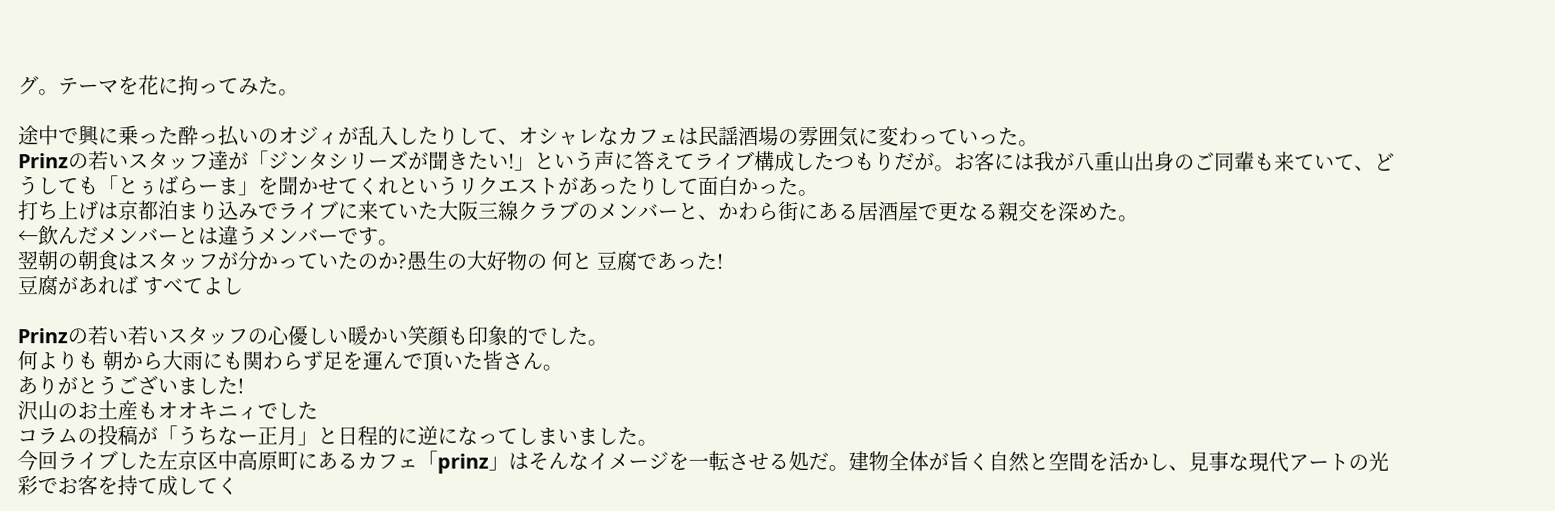グ。テーマを花に拘ってみた。

途中で興に乗った酔っ払いのオジィが乱入したりして、オシャレなカフェは民謡酒場の雰囲気に変わっていった。
Prinzの若いスタッフ達が「ジンタシリーズが聞きたい!」という声に答えてライブ構成したつもりだが。お客には我が八重山出身のご同輩も来ていて、どうしても「とぅばらーま」を聞かせてくれというリクエストがあったりして面白かった。
打ち上げは京都泊まり込みでライブに来ていた大阪三線クラブのメンバーと、かわら街にある居酒屋で更なる親交を深めた。
←飲んだメンバーとは違うメンバーです。
翌朝の朝食はスタッフが分かっていたのか?愚生の大好物の 何と 豆腐であった!
豆腐があれば すべてよし

Prinzの若い若いスタッフの心優しい暖かい笑顔も印象的でした。
何よりも 朝から大雨にも関わらず足を運んで頂いた皆さん。
ありがとうございました!
沢山のお土産もオオキニィでした
コラムの投稿が「うちなー正月」と日程的に逆になってしまいました。
今回ライブした左京区中高原町にあるカフェ「prinz」はそんなイメージを一転させる処だ。建物全体が旨く自然と空間を活かし、見事な現代アートの光彩でお客を持て成してく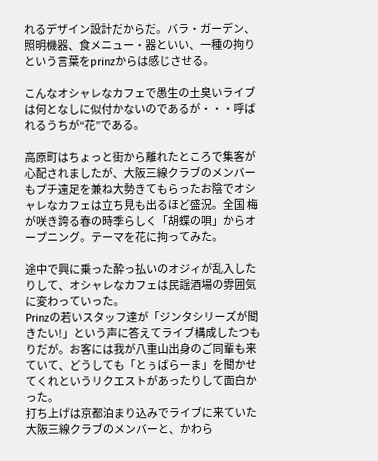れるデザイン設計だからだ。バラ・ガーデン、照明機器、食メニュー・器といい、一種の拘りという言葉をprinzからは感じさせる。

こんなオシャレなカフェで愚生の土臭いライブは何となしに似付かないのであるが・・・呼ばれるうちが“花”である。

高原町はちょっと街から離れたところで集客が心配されましたが、大阪三線クラブのメンバーもプチ遠足を兼ね大勢きてもらったお陰でオシャレなカフェは立ち見も出るほど盛況。全国 梅が咲き誇る春の時季らしく「胡蝶の唄」からオープニング。テーマを花に拘ってみた。

途中で興に乗った酔っ払いのオジィが乱入したりして、オシャレなカフェは民謡酒場の雰囲気に変わっていった。
Prinzの若いスタッフ達が「ジンタシリーズが聞きたい!」という声に答えてライブ構成したつもりだが。お客には我が八重山出身のご同輩も来ていて、どうしても「とぅばらーま」を聞かせてくれというリクエストがあったりして面白かった。
打ち上げは京都泊まり込みでライブに来ていた大阪三線クラブのメンバーと、かわら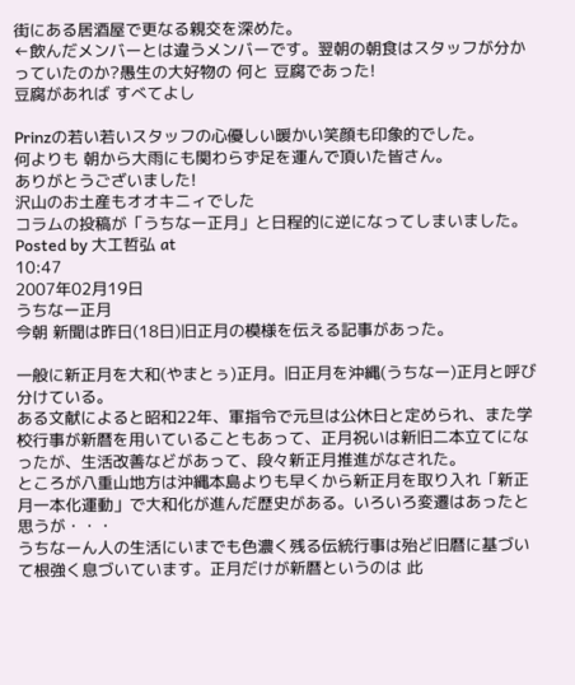街にある居酒屋で更なる親交を深めた。
←飲んだメンバーとは違うメンバーです。翌朝の朝食はスタッフが分かっていたのか?愚生の大好物の 何と 豆腐であった!
豆腐があれば すべてよし

Prinzの若い若いスタッフの心優しい暖かい笑顔も印象的でした。
何よりも 朝から大雨にも関わらず足を運んで頂いた皆さん。
ありがとうございました!
沢山のお土産もオオキニィでした
コラムの投稿が「うちなー正月」と日程的に逆になってしまいました。
Posted by 大工哲弘 at
10:47
2007年02月19日
うちなー正月
今朝 新聞は昨日(18日)旧正月の模様を伝える記事があった。

一般に新正月を大和(やまとぅ)正月。旧正月を沖縄(うちなー)正月と呼び分けている。
ある文献によると昭和22年、軍指令で元旦は公休日と定められ、また学校行事が新暦を用いていることもあって、正月祝いは新旧二本立てになったが、生活改善などがあって、段々新正月推進がなされた。
ところが八重山地方は沖縄本島よりも早くから新正月を取り入れ「新正月一本化運動」で大和化が進んだ歴史がある。いろいろ変遷はあったと思うが・・・
うちなーん人の生活にいまでも色濃く残る伝統行事は殆ど旧暦に基づいて根強く息づいています。正月だけが新暦というのは 此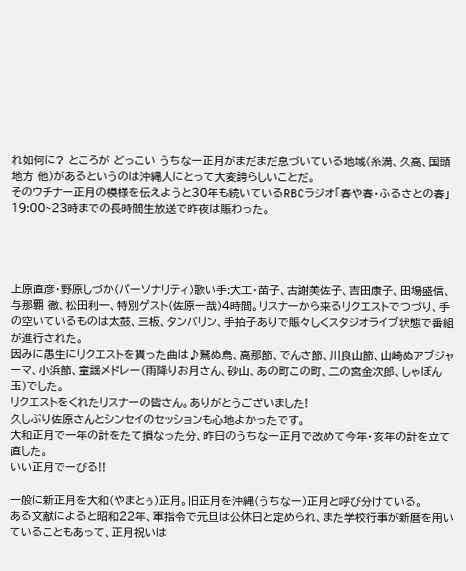れ如何に? ところが どっこい うちなー正月がまだまだ息づいている地域(糸満、久高、国頭地方 他)があるというのは沖縄人にとって大変誇らしいことだ。
そのウチナー正月の模様を伝えようと30年も続いているRBCラジオ「春や春・ふるさとの春」19:00~23時までの長時間生放送で昨夜は賑わった。




上原直彦・野原しづか(パーソナリティ)歌い手:大工・苗子、古謝美佐子、吉田康子、田場盛信、与那覇 徹、松田利一、特別ゲスト(佐原一哉)4時間。リスナーから来るリクエストでつづり、手の空いているものは太鼓、三板、タンバリン、手拍子ありで賑々しくスタジオライブ状態で番組が進行された。
因みに愚生にリクエストを貰った曲は♪鷲ぬ鳥、高那節、でんさ節、川良山節、山崎ぬアブジャーマ、小浜節、童謡メドレー(雨降りお月さん、砂山、あの町この町、二の宮金次郎、しゃぼん玉)でした。
リクエストをくれたリスナーの皆さん。ありがとうございました!
久しぶり佐原さんとシンセイのセッションも心地よかったです。
大和正月で一年の計をたて損なった分、昨日のうちなー正月で改めて今年・亥年の計を立て直した。
いい正月でーびる!!

一般に新正月を大和(やまとぅ)正月。旧正月を沖縄(うちなー)正月と呼び分けている。
ある文献によると昭和22年、軍指令で元旦は公休日と定められ、また学校行事が新暦を用いていることもあって、正月祝いは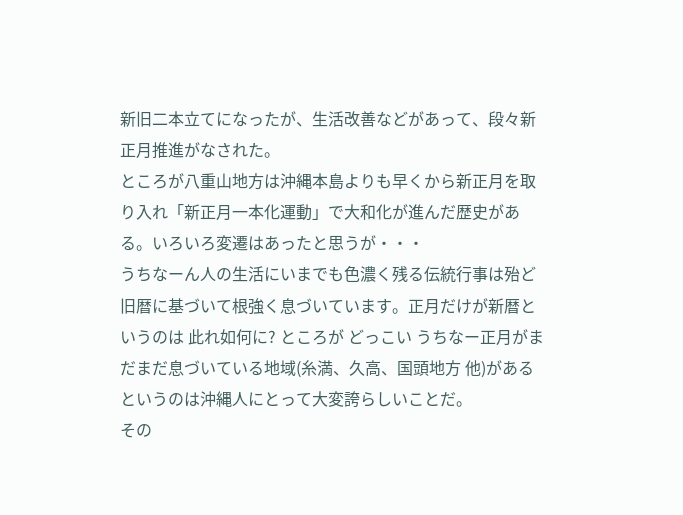新旧二本立てになったが、生活改善などがあって、段々新正月推進がなされた。
ところが八重山地方は沖縄本島よりも早くから新正月を取り入れ「新正月一本化運動」で大和化が進んだ歴史がある。いろいろ変遷はあったと思うが・・・
うちなーん人の生活にいまでも色濃く残る伝統行事は殆ど旧暦に基づいて根強く息づいています。正月だけが新暦というのは 此れ如何に? ところが どっこい うちなー正月がまだまだ息づいている地域(糸満、久高、国頭地方 他)があるというのは沖縄人にとって大変誇らしいことだ。
その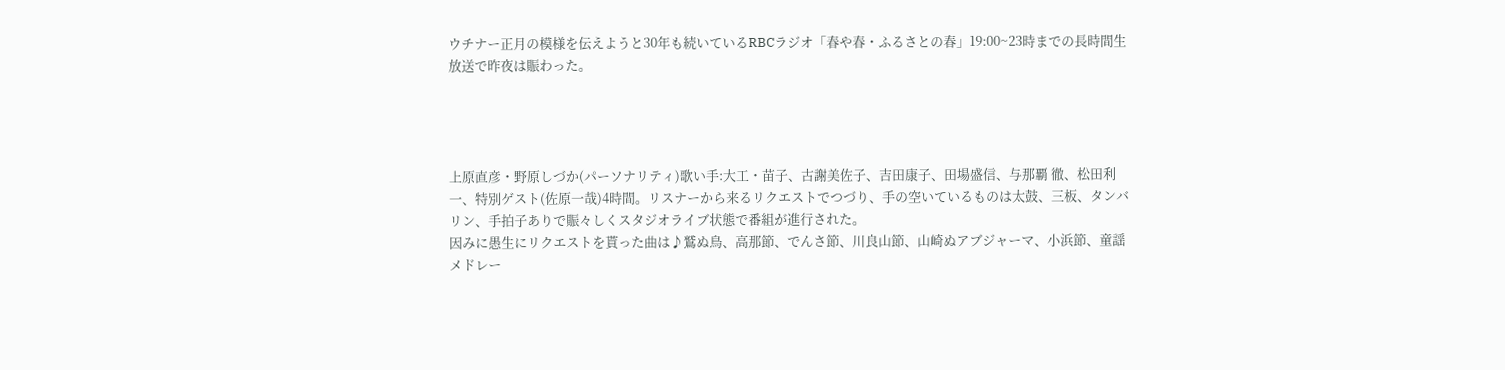ウチナー正月の模様を伝えようと30年も続いているRBCラジオ「春や春・ふるさとの春」19:00~23時までの長時間生放送で昨夜は賑わった。




上原直彦・野原しづか(パーソナリティ)歌い手:大工・苗子、古謝美佐子、吉田康子、田場盛信、与那覇 徹、松田利一、特別ゲスト(佐原一哉)4時間。リスナーから来るリクエストでつづり、手の空いているものは太鼓、三板、タンバリン、手拍子ありで賑々しくスタジオライブ状態で番組が進行された。
因みに愚生にリクエストを貰った曲は♪鷲ぬ鳥、高那節、でんさ節、川良山節、山崎ぬアブジャーマ、小浜節、童謡メドレー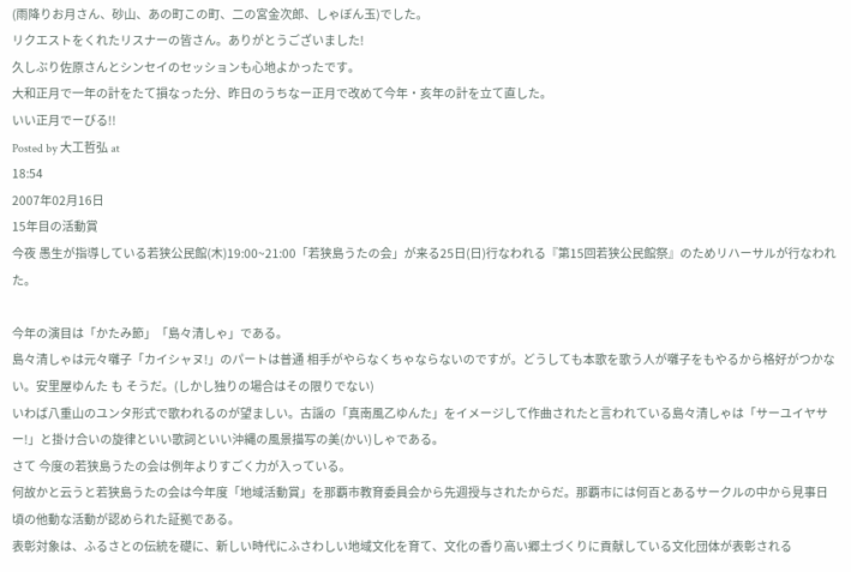(雨降りお月さん、砂山、あの町この町、二の宮金次郎、しゃぼん玉)でした。
リクエストをくれたリスナーの皆さん。ありがとうございました!
久しぶり佐原さんとシンセイのセッションも心地よかったです。
大和正月で一年の計をたて損なった分、昨日のうちなー正月で改めて今年・亥年の計を立て直した。
いい正月でーびる!!
Posted by 大工哲弘 at
18:54
2007年02月16日
15年目の活動賞
今夜 愚生が指導している若狭公民館(木)19:00~21:00「若狭島うたの会」が来る25日(日)行なわれる『第15回若狭公民館祭』のためリハーサルが行なわれた。

今年の演目は「かたみ節」「島々清しゃ」である。
島々清しゃは元々囃子「カイシャヌ!」のパートは普通 相手がやらなくちゃならないのですが。どうしても本歌を歌う人が囃子をもやるから格好がつかない。安里屋ゆんた も そうだ。(しかし独りの場合はその限りでない)
いわば八重山のユンタ形式で歌われるのが望ましい。古謡の「真南風乙ゆんた」をイメージして作曲されたと言われている島々清しゃは「サーユイヤサー!」と掛け合いの旋律といい歌詞といい沖縄の風景描写の美(かい)しゃである。
さて 今度の若狭島うたの会は例年よりすごく力が入っている。
何故かと云うと若狭島うたの会は今年度「地域活動賞」を那覇市教育委員会から先週授与されたからだ。那覇市には何百とあるサークルの中から見事日頃の他動な活動が認められた証拠である。
表彰対象は、ふるさとの伝統を礎に、新しい時代にふさわしい地域文化を育て、文化の香り高い郷土づくりに貢献している文化団体が表彰される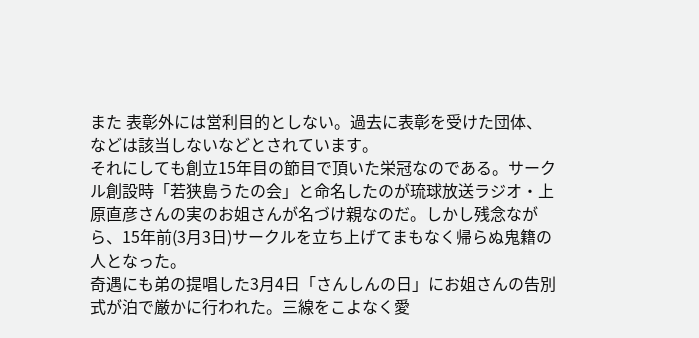また 表彰外には営利目的としない。過去に表彰を受けた団体、などは該当しないなどとされています。
それにしても創立15年目の節目で頂いた栄冠なのである。サークル創設時「若狭島うたの会」と命名したのが琉球放送ラジオ・上原直彦さんの実のお姐さんが名づけ親なのだ。しかし残念ながら、15年前(3月3日)サークルを立ち上げてまもなく帰らぬ鬼籍の人となった。
奇遇にも弟の提唱した3月4日「さんしんの日」にお姐さんの告別式が泊で厳かに行われた。三線をこよなく愛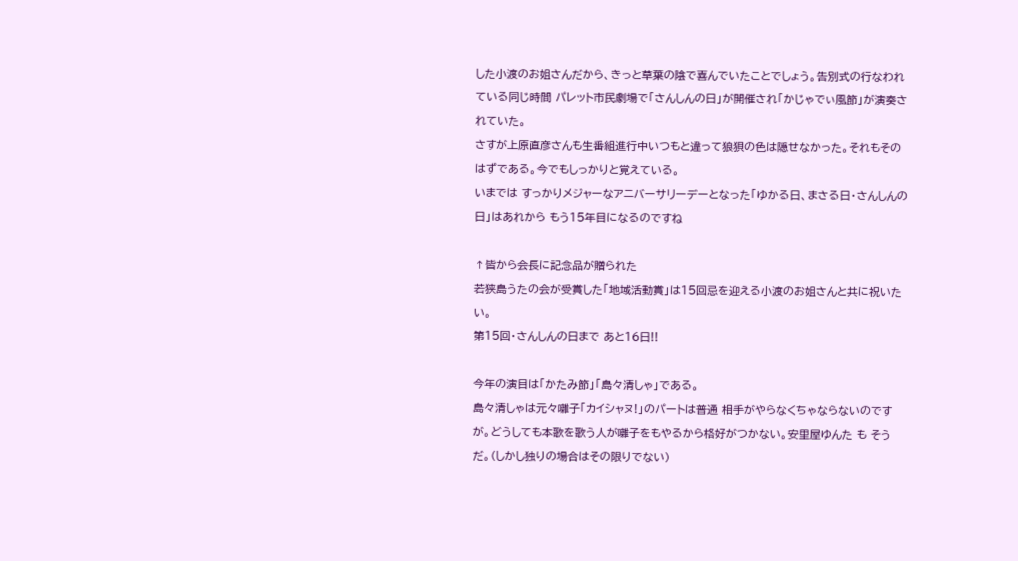した小渡のお姐さんだから、きっと草葉の陰で喜んでいたことでしょう。告別式の行なわれている同じ時間 パレット市民劇場で「さんしんの日」が開催され「かじゃでぃ風節」が演奏されていた。
さすが上原直彦さんも生番組進行中いつもと違って狼狽の色は隠せなかった。それもそのはずである。今でもしっかりと覚えている。
いまでは すっかりメジャーなアニバーサリーデーとなった「ゆかる日、まさる日・さんしんの日」はあれから もう15年目になるのですね

↑皆から会長に記念品が贈られた
若狭島うたの会が受賞した「地域活動賞」は15回忌を迎える小渡のお姐さんと共に祝いたい。
第15回・さんしんの日まで あと16日!!

今年の演目は「かたみ節」「島々清しゃ」である。
島々清しゃは元々囃子「カイシャヌ!」のパートは普通 相手がやらなくちゃならないのですが。どうしても本歌を歌う人が囃子をもやるから格好がつかない。安里屋ゆんた も そうだ。(しかし独りの場合はその限りでない)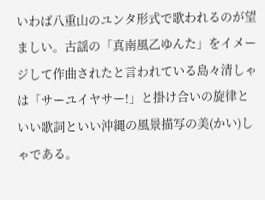いわば八重山のユンタ形式で歌われるのが望ましい。古謡の「真南風乙ゆんた」をイメージして作曲されたと言われている島々清しゃは「サーユイヤサー!」と掛け合いの旋律といい歌詞といい沖縄の風景描写の美(かい)しゃである。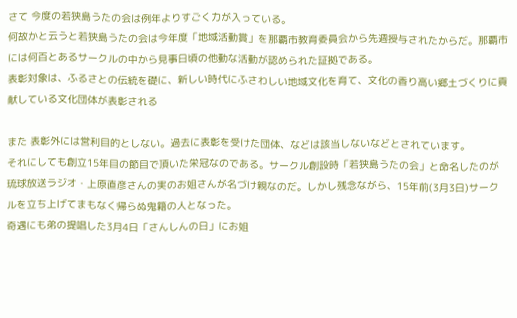さて 今度の若狭島うたの会は例年よりすごく力が入っている。
何故かと云うと若狭島うたの会は今年度「地域活動賞」を那覇市教育委員会から先週授与されたからだ。那覇市には何百とあるサークルの中から見事日頃の他動な活動が認められた証拠である。
表彰対象は、ふるさとの伝統を礎に、新しい時代にふさわしい地域文化を育て、文化の香り高い郷土づくりに貢献している文化団体が表彰される

また 表彰外には営利目的としない。過去に表彰を受けた団体、などは該当しないなどとされています。
それにしても創立15年目の節目で頂いた栄冠なのである。サークル創設時「若狭島うたの会」と命名したのが琉球放送ラジオ・上原直彦さんの実のお姐さんが名づけ親なのだ。しかし残念ながら、15年前(3月3日)サークルを立ち上げてまもなく帰らぬ鬼籍の人となった。
奇遇にも弟の提唱した3月4日「さんしんの日」にお姐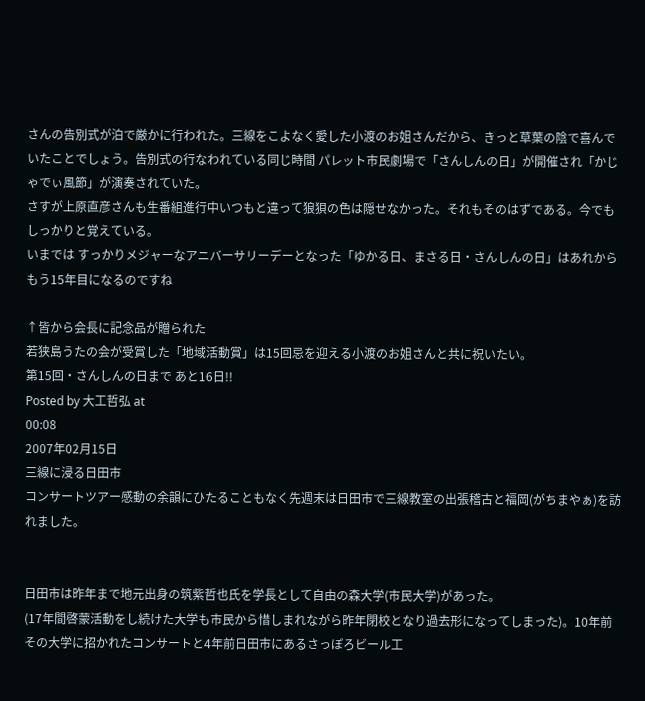さんの告別式が泊で厳かに行われた。三線をこよなく愛した小渡のお姐さんだから、きっと草葉の陰で喜んでいたことでしょう。告別式の行なわれている同じ時間 パレット市民劇場で「さんしんの日」が開催され「かじゃでぃ風節」が演奏されていた。
さすが上原直彦さんも生番組進行中いつもと違って狼狽の色は隠せなかった。それもそのはずである。今でもしっかりと覚えている。
いまでは すっかりメジャーなアニバーサリーデーとなった「ゆかる日、まさる日・さんしんの日」はあれから もう15年目になるのですね

↑皆から会長に記念品が贈られた
若狭島うたの会が受賞した「地域活動賞」は15回忌を迎える小渡のお姐さんと共に祝いたい。
第15回・さんしんの日まで あと16日!!
Posted by 大工哲弘 at
00:08
2007年02月15日
三線に浸る日田市
コンサートツアー感動の余韻にひたることもなく先週末は日田市で三線教室の出張稽古と福岡(がちまやぁ)を訪れました。


日田市は昨年まで地元出身の筑紫哲也氏を学長として自由の森大学(市民大学)があった。
(17年間啓蒙活動をし続けた大学も市民から惜しまれながら昨年閉校となり過去形になってしまった)。10年前その大学に招かれたコンサートと4年前日田市にあるさっぽろビール工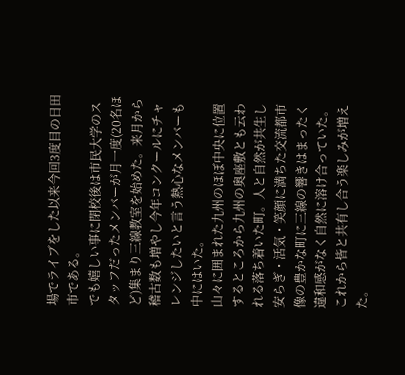場でライブをした以来今回3度目の日田市である。
でも嬉しい事に閉校後は市民大学のスタッフだったメンバーが月一度(20名ほど)集まり三線教室を始めた。来月から稽古数も増やし今年コンクールにチャレンジしたいと言う熱心なメンバーも中にはいた。
山々に囲まれた九州のほぼ中央に位置するところから九州の奥座敷とも云われる落ち着いた町。人と自然が共生し安らぎ・活気・笑顔に満ちた交流都市像の豊かな町に三線の響きはまったく違和感がなく自然に溶け合っていた。
これから皆と共有し合う楽しみが増えた。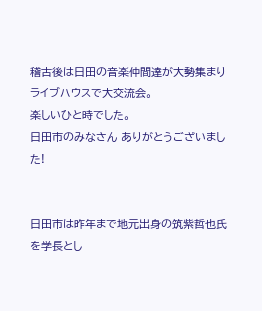稽古後は日田の音楽仲間達が大勢集まりライブハウスで大交流会。
楽しいひと時でした。
日田市のみなさん ありがとうございました!


日田市は昨年まで地元出身の筑紫哲也氏を学長とし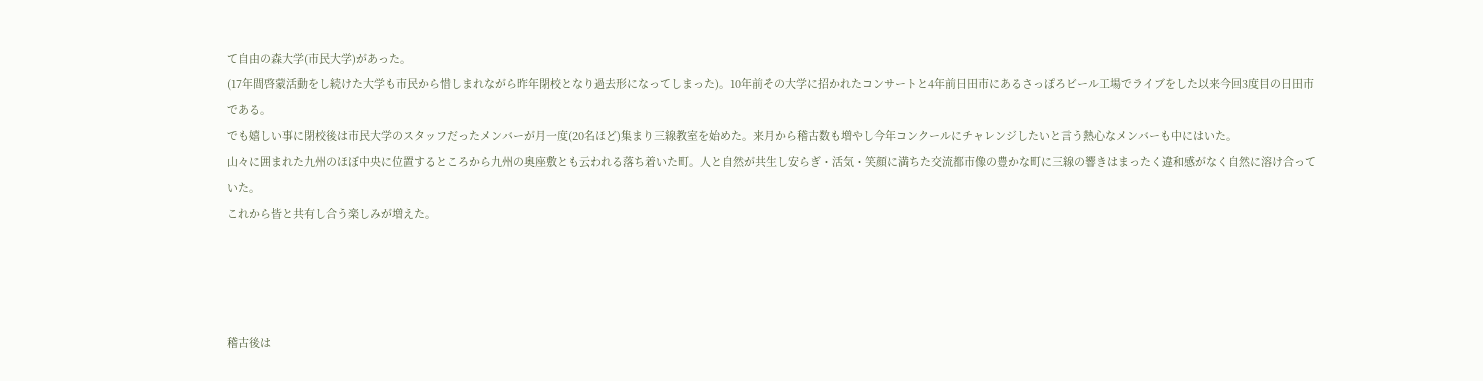て自由の森大学(市民大学)があった。
(17年間啓蒙活動をし続けた大学も市民から惜しまれながら昨年閉校となり過去形になってしまった)。10年前その大学に招かれたコンサートと4年前日田市にあるさっぽろビール工場でライブをした以来今回3度目の日田市である。
でも嬉しい事に閉校後は市民大学のスタッフだったメンバーが月一度(20名ほど)集まり三線教室を始めた。来月から稽古数も増やし今年コンクールにチャレンジしたいと言う熱心なメンバーも中にはいた。
山々に囲まれた九州のほぼ中央に位置するところから九州の奥座敷とも云われる落ち着いた町。人と自然が共生し安らぎ・活気・笑顔に満ちた交流都市像の豊かな町に三線の響きはまったく違和感がなく自然に溶け合っていた。
これから皆と共有し合う楽しみが増えた。




稽古後は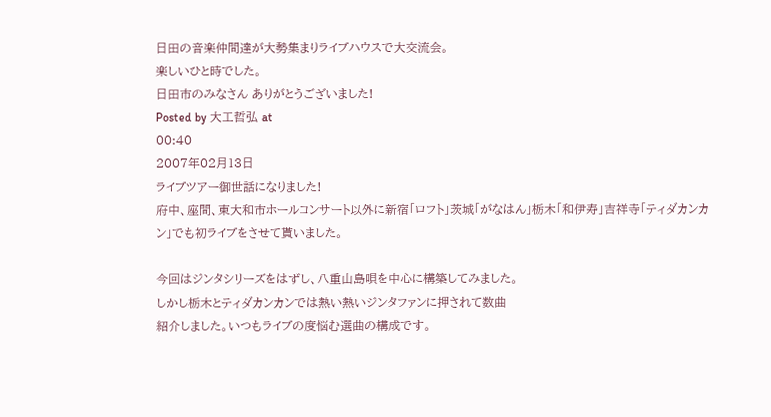日田の音楽仲間達が大勢集まりライブハウスで大交流会。
楽しいひと時でした。
日田市のみなさん ありがとうございました!
Posted by 大工哲弘 at
00:40
2007年02月13日
ライブツアー御世話になりました!
府中、座間、東大和市ホールコンサート以外に新宿「ロフト」茨城「がなはん」栃木「和伊寿」吉祥寺「ティダカンカン」でも初ライブをさせて貰いました。

今回はジンタシリーズをはずし、八重山島唄を中心に構築してみました。
しかし栃木とティダカンカンでは熱い熱いジンタファンに押されて数曲
紹介しました。いつもライブの度悩む選曲の構成です。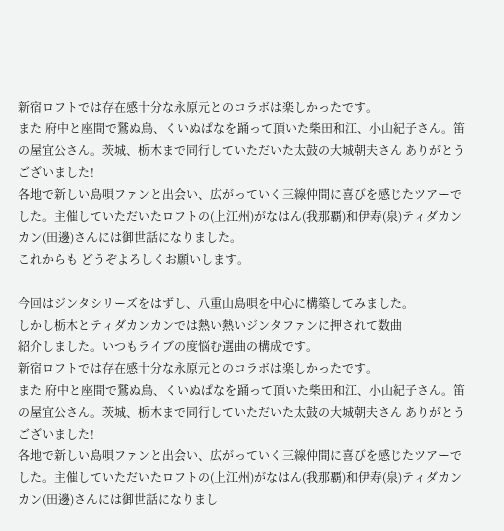新宿ロフトでは存在感十分な永原元とのコラボは楽しかったです。
また 府中と座間で鷲ぬ鳥、くいぬぱなを踊って頂いた柴田和江、小山紀子さん。笛の屋宜公さん。茨城、栃木まで同行していただいた太鼓の大城朝夫さん ありがとうございました!
各地で新しい島唄ファンと出会い、広がっていく三線仲間に喜びを感じたツアーでした。主催していただいたロフトの(上江州)がなはん(我那覇)和伊寿(泉)ティダカンカン(田邊)さんには御世話になりました。
これからも どうぞよろしくお願いします。

今回はジンタシリーズをはずし、八重山島唄を中心に構築してみました。
しかし栃木とティダカンカンでは熱い熱いジンタファンに押されて数曲
紹介しました。いつもライブの度悩む選曲の構成です。
新宿ロフトでは存在感十分な永原元とのコラボは楽しかったです。
また 府中と座間で鷲ぬ鳥、くいぬぱなを踊って頂いた柴田和江、小山紀子さん。笛の屋宜公さん。茨城、栃木まで同行していただいた太鼓の大城朝夫さん ありがとうございました!
各地で新しい島唄ファンと出会い、広がっていく三線仲間に喜びを感じたツアーでした。主催していただいたロフトの(上江州)がなはん(我那覇)和伊寿(泉)ティダカンカン(田邊)さんには御世話になりまし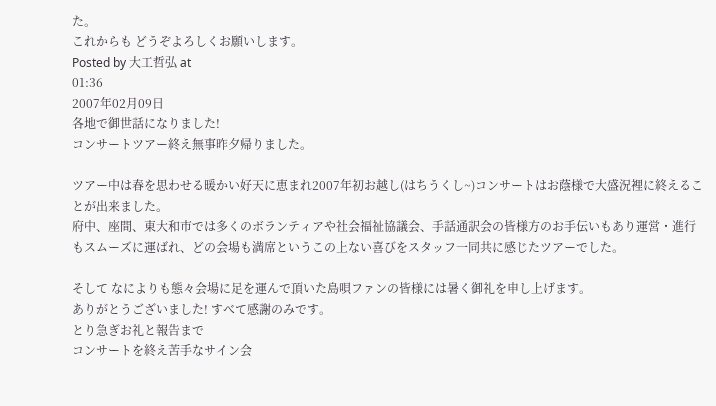た。
これからも どうぞよろしくお願いします。
Posted by 大工哲弘 at
01:36
2007年02月09日
各地で御世話になりました!
コンサートツアー終え無事昨夕帰りました。

ツアー中は春を思わせる暖かい好天に恵まれ2007年初お越し(はちうくし~)コンサートはお蔭様で大盛況裡に終えることが出来ました。
府中、座間、東大和市では多くのボランティアや社会福祉協議会、手話通訳会の皆様方のお手伝いもあり運営・進行もスムーズに運ばれ、どの会場も満席というこの上ない喜びをスタッフ一同共に感じたツアーでした。

そして なによりも態々会場に足を運んで頂いた島唄ファンの皆様には暑く御礼を申し上げます。
ありがとうございました! すべて感謝のみです。
とり急ぎお礼と報告まで
コンサートを終え苦手なサイン会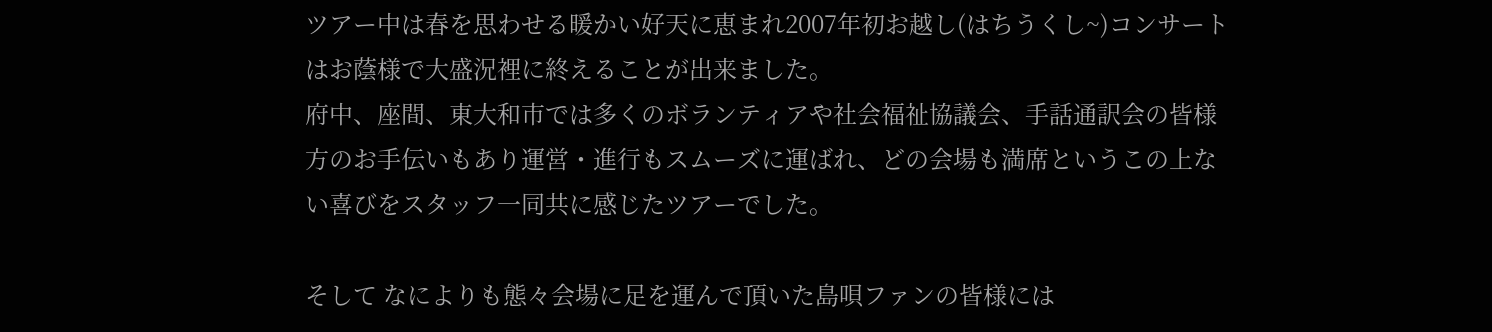ツアー中は春を思わせる暖かい好天に恵まれ2007年初お越し(はちうくし~)コンサートはお蔭様で大盛況裡に終えることが出来ました。
府中、座間、東大和市では多くのボランティアや社会福祉協議会、手話通訳会の皆様方のお手伝いもあり運営・進行もスムーズに運ばれ、どの会場も満席というこの上ない喜びをスタッフ一同共に感じたツアーでした。

そして なによりも態々会場に足を運んで頂いた島唄ファンの皆様には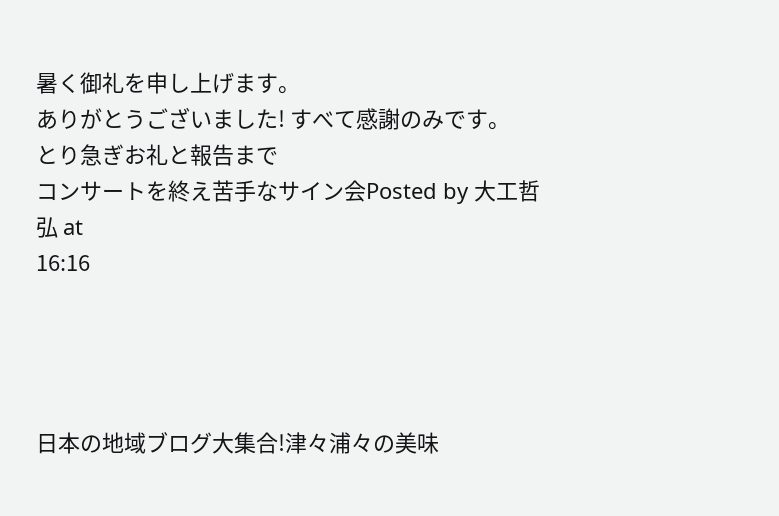暑く御礼を申し上げます。
ありがとうございました! すべて感謝のみです。
とり急ぎお礼と報告まで
コンサートを終え苦手なサイン会Posted by 大工哲弘 at
16:16




日本の地域ブログ大集合!津々浦々の美味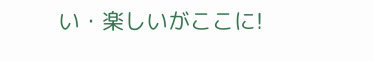い・楽しいがここに!